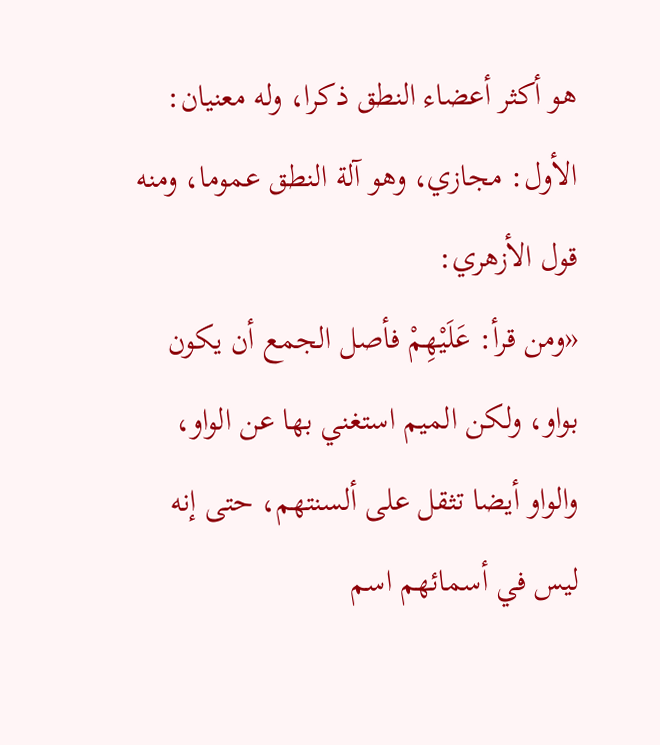هو أكثر أعضاء النطق ذكرا، وله معنيان:
الأول: مجازي، وهو آلة النطق عموما، ومنه قول الأزهري:
«ومن قرأ: عَلَيْهِمْ فأصل الجمع أن يكون بواو، ولكن الميم استغني بها عن الواو، والواو أيضا تثقل على ألسنتهم، حتى إنه ليس في أسمائهم اسم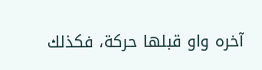آخره واو قبلها حركة، فكذلك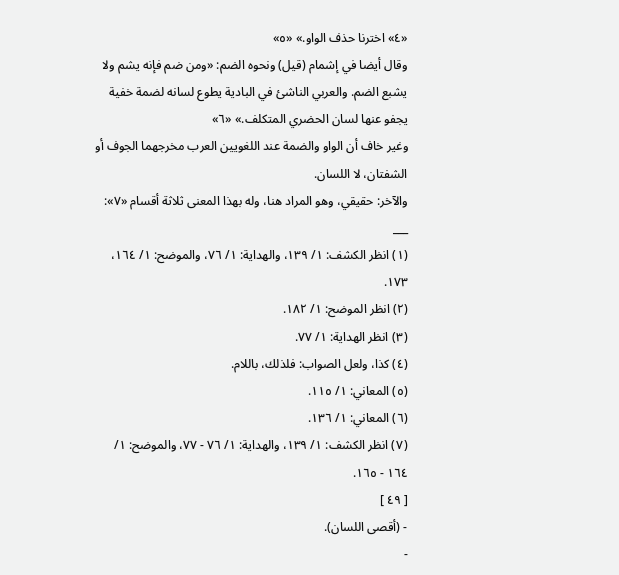«٤» اخترنا حذف الواو.» «٥»
وقال أيضا في إشمام (قيل) ونحوه الضم: «ومن ضم فإنه يشم ولا يشبع الضم. والعربي الناشئ في البادية يطوع لسانه لضمة خفية يجفو عنها لسان الحضري المتكلف.» «٦»
وغير خاف أن الواو والضمة عند اللغويين العرب مخرجهما الجوف أو الشفتان، لا اللسان.
والآخر: حقيقي، وهو المراد هنا، وله بهذا المعنى ثلاثة أقسام «٧»:
___
(١) انظر الكشف: ١/ ١٣٩، والهداية: ١/ ٧٦، والموضح: ١/ ١٦٤، ١٧٣.
(٢) انظر الموضح: ١/ ١٨٢.
(٣) انظر الهداية: ١/ ٧٧.
(٤) كذا، ولعل الصواب: فلذلك، باللام.
(٥) المعاني: ١/ ١١٥.
(٦) المعاني: ١/ ١٣٦.
(٧) انظر الكشف: ١/ ١٣٩، والهداية: ١/ ٧٦ - ٧٧، والموضح: ١/ ١٦٤ - ١٦٥.
[ ٤٩ ]
- (أقصى اللسان).
-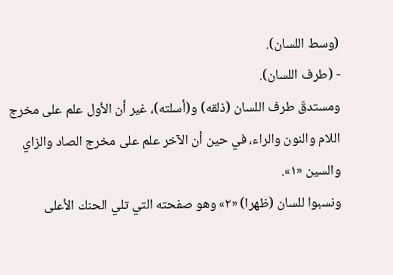(وسط اللسان).
- (طرف اللسان).
ومستدقّ طرف اللسان (ذلقه) و(أسلته)، غير أن الأول علم على مخرج اللام والنون والراء، في حين أن الآخر علم على مخرج الصاد والزاي والسين «١».
ونسبوا للسان (ظهرا) «٢» وهو صفحته التي تلي الحنك الأعلى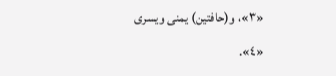«٣»، و(حافتين) يمنى ويسرى «٤».